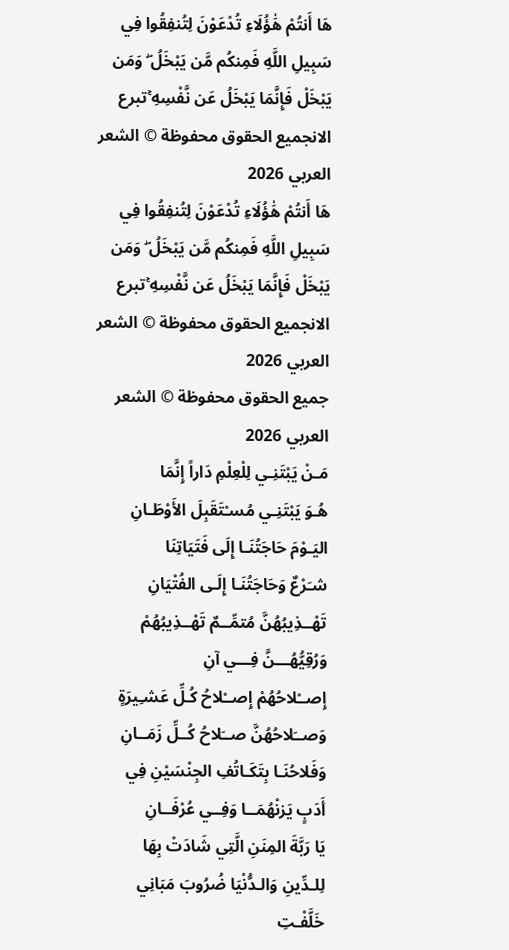هَا أَنتُمْ هَٰؤُلَاءِ تُدْعَوْنَ لِتُنفِقُوا فِي سَبِيلِ اللَّهِ فَمِنكُم مَّن يَبْخَلُ ۖ وَمَن يَبْخَلْ فَإِنَّمَا يَبْخَلُ عَن نَّفْسِهِ ۚتبرع الانجميع الحقوق محفوظة © الشعر العربي 2026
هَا أَنتُمْ هَٰؤُلَاءِ تُدْعَوْنَ لِتُنفِقُوا فِي سَبِيلِ اللَّهِ فَمِنكُم مَّن يَبْخَلُ ۖ وَمَن يَبْخَلْ فَإِنَّمَا يَبْخَلُ عَن نَّفْسِهِ ۚتبرع الانجميع الحقوق محفوظة © الشعر العربي 2026
جميع الحقوق محفوظة © الشعر العربي 2026
مَـنْ يَبْتَنِـي لِلْعِلْمِ دَاراً إِنَّمَا
هُـوَ يَبْتَنِـي مُسـْتَقَبِلَ الأَوْطَـانِ
اليَـوْمَ حَاجَتُنَـا إِلَى فَتَيَاتِنَا
شـَرْعٌ وَحَاجَتُنَـا إِلَـى الفُتْيَانِ
تَهْــذِيبُهُنَّ مُتمِّــمٌ تَهْــذِيبُهُمْ
وَرُقِيُّهُـــنَّ فِـــي آنِ
إِصــْلاحُهُمْ إِصــْلاحُ كُـلِّ عَشـِيرَةٍ
وَصــَلاحُهُنَّ صــَلاحُ كُــلِّ زَمَــانِ
وَفَلاحُنَـا بِتَكَـاتُفِ الجِنْسَيْنِ فِي
أَدَبٍ يَزنْهُمَــا وَفِــي عُرْفَــانِ
يَا رَبَّةَ المِنَنِ الَّتِي شَادَتْ بِهَا
لِلـدِّينِ وَالـدُّنْيَا ضُرُوبَ مَبَانِي
خَلَّفْـتِ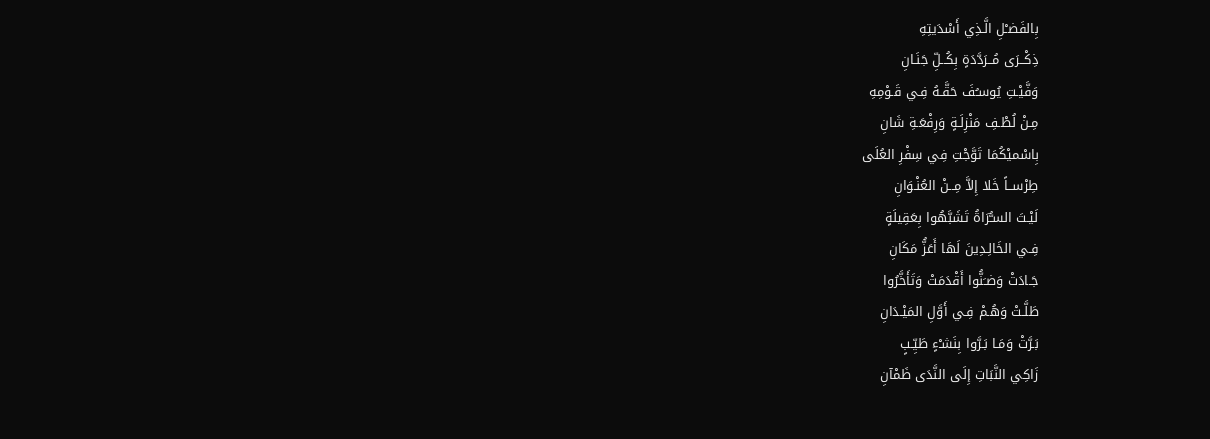بِالفَضـْلِ الَّـذِي أَسْدَيتِهِ
ذِكْــرَى مُــرَدَّدَةٍ بِكُــلِّ جَنَـانِ
وَفَّيْـتِ يُوسـُفَ حَقَّـهُ فِـي قَـوْمِهِ
مِـنْ لُطْـفِ مَنْزِلَـةٍ وَرِفْعَـةِ شَانِ
بِاسْميْكُمَا تَوَّجْتِ فِي سِفْرِ العُلَى
طِرْســاً خَلا إِلاَّ مِــنْ العُنْـوَانِ
لَيْـتَ السـُّرَاةُ تَشَبَّهُوا بِعَقِيلَةٍ
فِـي الخَالِـدِينَ لَهَا أَعَزُّ مَكَانِ
جَـادَتْ وَضـَنُّوا أَقْدَمَتْ وَتَأَخَّرُوا
طَلَّـتْ وَهُـمْ فِـي أَوَّلِ المَيْـدَانِ
بَـرَّتْ وَمَـا بَـرَّوا بِنَشـْءٍ طَيِّـبٍ
زَاكِي النَّبَاتِ إِلَى النَّدَى ظَمْآنِ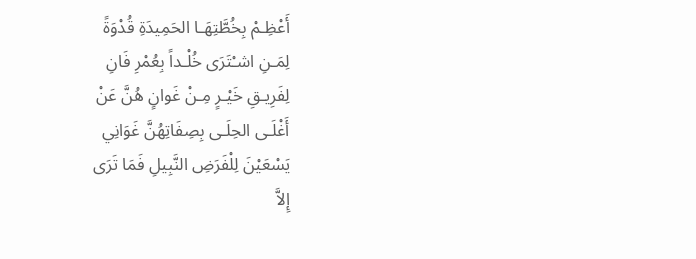أَعْظِـمْ بِخُطَّتِهَـا الحَمِيدَةِ قُدْوَةً
لِمَـنِ اشـْتَرَى خُلْـداً بِعُمْرِ فَانِ
لِفَرِيـقِ خَيْـرٍ مِـنْ غَوانٍ هُنَّ عَنْ
أَغْلَـى الحِلَـى بِصِفَاتِهُنَّ غَوَانِي
يَسْعَيْنَ لِلْفَرَضِ النَّبِيلِ فَمَا تَرَى
إِلاَّ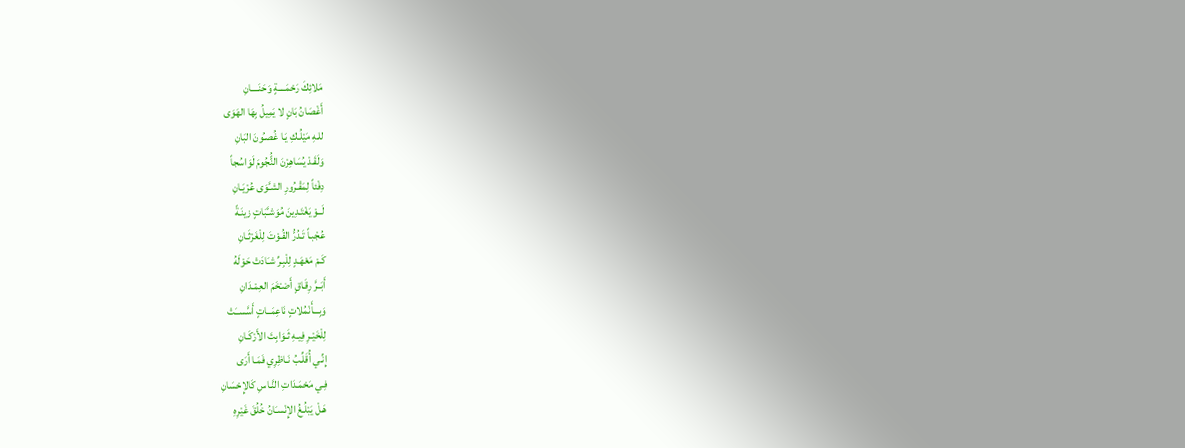مَلائِكَ رَحْمَــــةٍ وَحَنَــــانِ
أَغْصَانُ بَانٍ لا يَمِيلُ بِهَا الهَوَى
للـهِ مَيْلُـكِ يَـا غُصـُونَ البَانِ
وَلَقَـدْ يُسَاهِرْنَ النًُّجُومَ لَوَاسُجاً
دِفْئاً لِمَقْـرُورِ الشـَّوَى عُرْيَـانِ
لَــوْ يَغْتَـدِينَ مُوَشـَّبَاتٍ زينَـةً
عُجْبـاً تَـدُرُّ القُـوْتَ لِلْغَرْثَـانِ
كَـمْ مَعْهَـدٍ لِلْبِـرِّ شـَادَتْ حَوْلَهُ
أَبَــرَّ رِقَـاقٍ أَضـْخَمَ العِمْـدَانِ
وَبِـــأَنْمُلاتٍ نَاعِمَــاتٍ أَسَّســَتْ
لِلْخَيْـرِ فِيـهِ ثَـوَابِتَ الأَرْكَـانِ
إِنِّـي أُقَلِّـبُ نَـاظِرِي فَمَـا أَرَى
فِـي مَحْمَـدَاتِ النَّـاسِ كَالإِحْسَانِ
هَـلْ يَبْلُـغُ الإِنْسـَانُ خُلُقَ غَيْرِهِ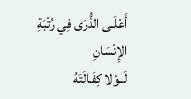أَعْلَـى الذُّرَى فِي رُتْبَةِ الإِنْسَانِ
لَــوْلا كِفَـالَتَهُ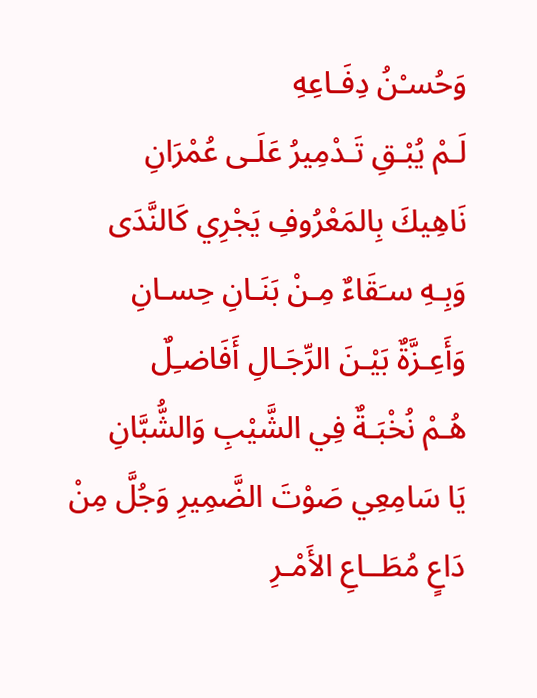وَحُسـْنُ دِفَـاعِهِ
لَـمْ يُبْـقِ تَـدْمِيرُ عَلَـى عُمْرَانِ
نَاهِيكَ بِالمَعْرُوفِ يَجْرِي كَالنَّدَى
وَبِـهِ سـَقَاءٌ مِـنْ بَنَـانِ حِسـانِ
وَأَعِـزَّةٌ بَيْـنَ الرِّجَـالِ أَفَاضـِلٌ
هُـمْ نُخْبَـةٌ فِي الشَّيْبِ وَالشُّبَّانِ
يَا سَامِعِي صَوْتَ الضَّمِيرِ وَجُلَّ مِنْ
دَاعٍ مُطَــاعِ الأَمْـرِ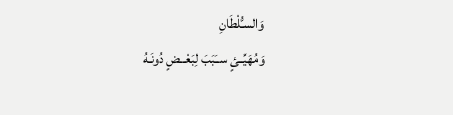وَالسـُّلْطَانِ
وَمُهَيِّــئٍ ســَبَبَ لِبَعْــضٍ دُونَـهُ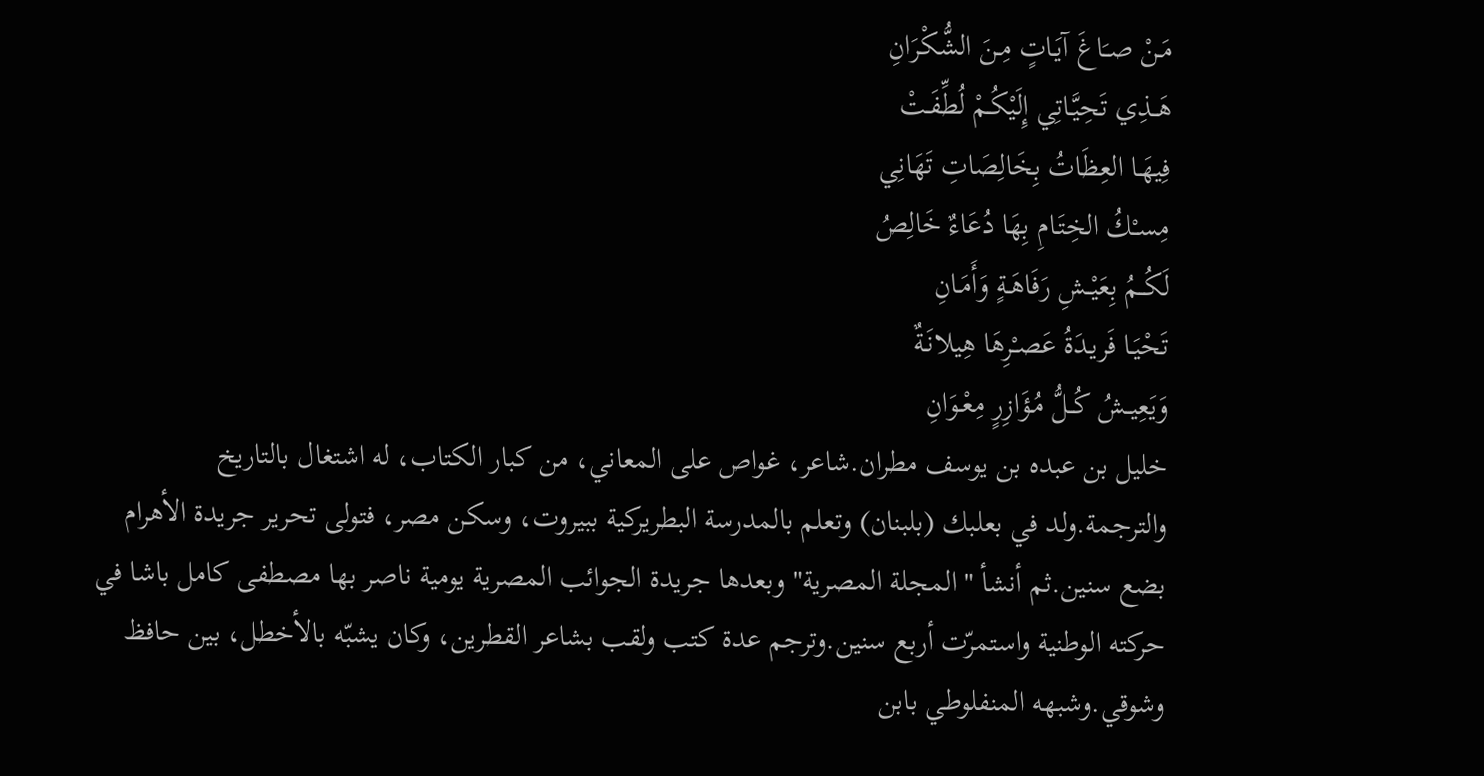مَـنْ صـَاغَ آيَـاتٍ مِـنَ الشُّكْرَانِ
هَــذِي تَحِيَّـاتِي إِلَيْكُـمْ لُطِّفَـتْ
فِيهَـا العِظَاتُ بِخَالِصَاتِ تَهَانِي
مِسـْكُ الخِتَـامِ بِهَا دُعَاءٌ خَالِصُ
لَكُــمُ بِعَيْــشِ رَفَاهَـةٍ وَأَمَـانِ
تَحْيَـا فَريـدَةُ عَصـْرِهَا هِيلانَـةٌ
وَيَعِيــشُ كُــلُّ مُـؤَازِرٍ مِعْـوَانِ
خليل بن عبده بن يوسف مطران.شاعر، غواص على المعاني، من كبار الكتاب، له اشتغال بالتاريخ والترجمة.ولد في بعلبك (بلبنان) وتعلم بالمدرسة البطريركية ببيروت، وسكن مصر، فتولى تحرير جريدة الأهرام بضع سنين.ثم أنشأ "المجلة المصرية" وبعدها جريدة الجوائب المصرية يومية ناصر بها مصطفى كامل باشا في حركته الوطنية واستمرّت أربع سنين.وترجم عدة كتب ولقب بشاعر القطرين، وكان يشبّه بالأخطل، بين حافظ وشوقي.وشبهه المنفلوطي بابن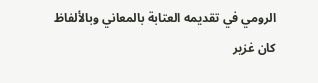الرومي في تقديمه العتابة بالمعاني وبالألفاظ كان غزير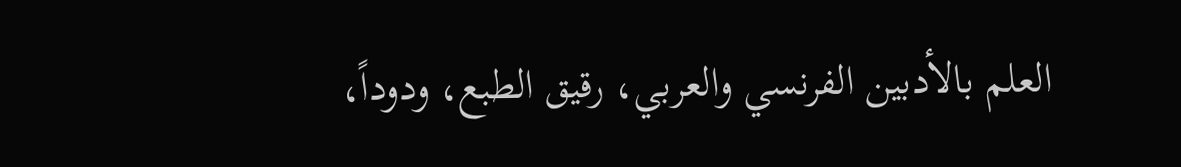العلم بالأدبين الفرنسي والعربي، رقيق الطبع، ودوداً،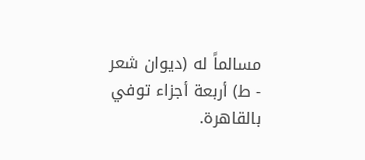مسالماً له (ديوان شعر - ط) أربعة أجزاء توفي بالقاهرة.